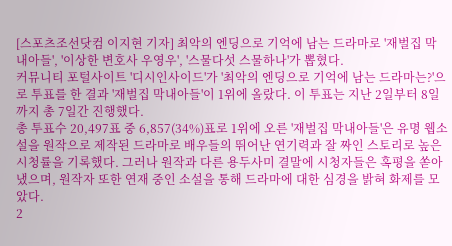[스포츠조선닷컴 이지현 기자] 최악의 엔딩으로 기억에 남는 드라마로 '재벌집 막내아들', '이상한 변호사 우영우', '스물다섯 스물하나'가 뽑혔다.
커뮤니티 포털사이트 '디시인사이드'가 '최악의 엔딩으로 기억에 남는 드라마는?'으로 투표를 한 결과 '재벌집 막내아들'이 1위에 올랐다. 이 투표는 지난 2일부터 8일까지 총 7일간 진행했다.
총 투표수 20,497표 중 6,857(34%)표로 1위에 오른 '재벌집 막내아들'은 유명 웹소설을 원작으로 제작된 드라마로 배우들의 뛰어난 연기력과 잘 짜인 스토리로 높은 시청률을 기록했다. 그러나 원작과 다른 용두사미 결말에 시청자들은 혹평을 쏟아냈으며, 원작자 또한 연재 중인 소설을 통해 드라마에 대한 심경을 밝혀 화제를 모았다.
2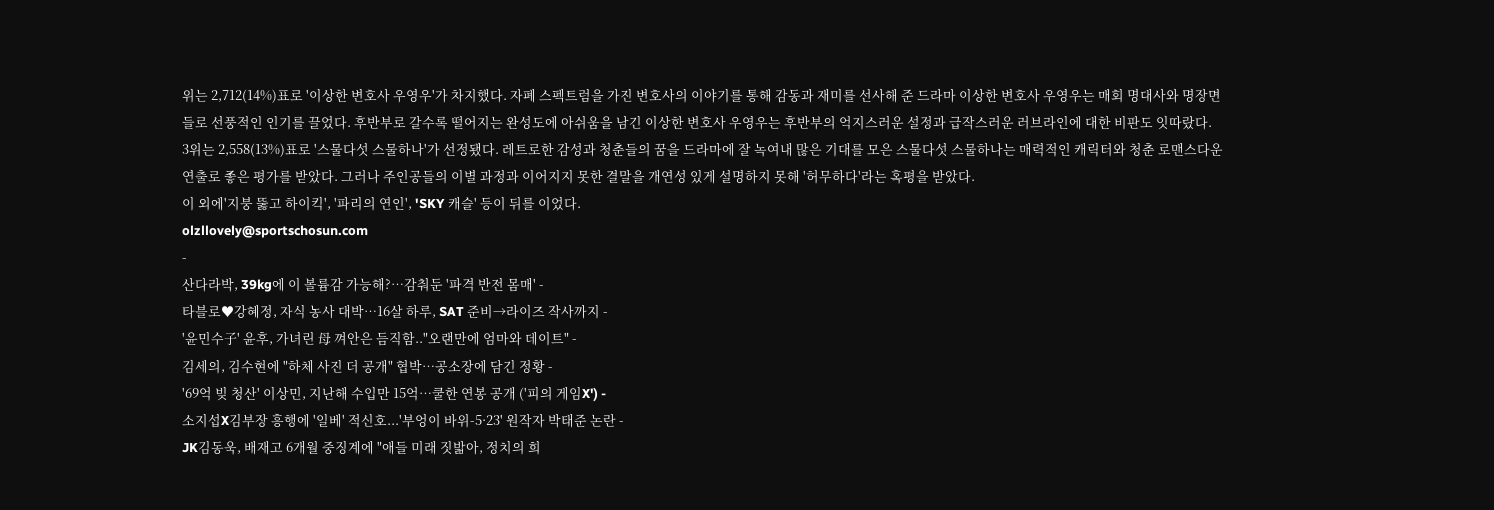위는 2,712(14%)표로 '이상한 변호사 우영우'가 차지했다. 자폐 스펙트럼을 가진 변호사의 이야기를 통해 감동과 재미를 선사해 준 드라마 이상한 변호사 우영우는 매회 명대사와 명장면들로 선풍적인 인기를 끌었다. 후반부로 갈수록 떨어지는 완성도에 아쉬움을 남긴 이상한 변호사 우영우는 후반부의 억지스러운 설정과 급작스러운 러브라인에 대한 비판도 잇따랐다.
3위는 2,558(13%)표로 '스물다섯 스물하나'가 선정됐다. 레트로한 감성과 청춘들의 꿈을 드라마에 잘 녹여내 많은 기대를 모은 스물다섯 스물하나는 매력적인 캐릭터와 청춘 로맨스다운 연출로 좋은 평가를 받았다. 그러나 주인공들의 이별 과정과 이어지지 못한 결말을 개연성 있게 설명하지 못해 '허무하다'라는 혹평을 받았다.
이 외에'지붕 뚫고 하이킥', '파리의 연인', 'SKY 캐슬' 등이 뒤를 이었다.
olzllovely@sportschosun.com
-
산다라박, 39kg에 이 볼륨감 가능해?…감춰둔 '파격 반전 몸매' -
타블로♥강혜정, 자식 농사 대박…16살 하루, SAT 준비→라이즈 작사까지 -
'윤민수子' 윤후, 가녀린 母 껴안은 듬직함.."오랜만에 엄마와 데이트" -
김세의, 김수현에 "하체 사진 더 공개" 협박…공소장에 담긴 정황 -
'69억 빚 청산' 이상민, 지난해 수입만 15억…쿨한 연봉 공개 ('피의 게임X') -
소지섭X김부장 흥행에 '일베' 적신호...'부엉이 바위-5·23' 원작자 박태준 논란 -
JK김동욱, 배재고 6개월 중징계에 "애들 미래 짓밟아, 정치의 희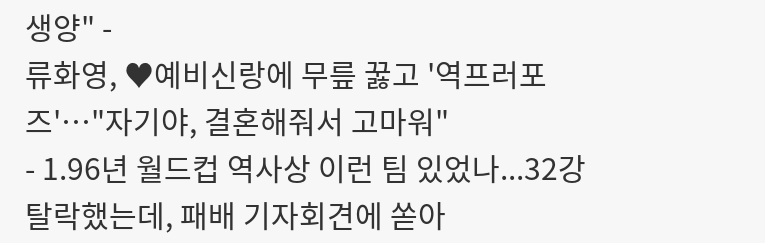생양" -
류화영, ♥예비신랑에 무릎 꿇고 '역프러포즈'…"자기야, 결혼해줘서 고마워"
- 1.96년 월드컵 역사상 이런 팀 있었나...32강 탈락했는데, 패배 기자회견에 쏟아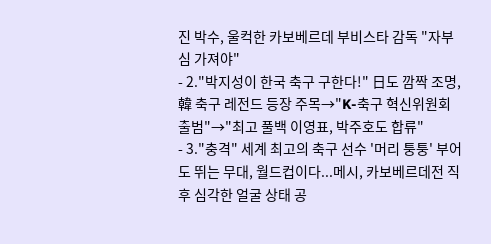진 박수, 울컥한 카보베르데 부비스타 감독 "자부심 가져야"
- 2."박지성이 한국 축구 구한다!" 日도 깜짝 조명, 韓 축구 레전드 등장 주목→"K-축구 혁신위원회 출범"→"최고 풀백 이영표, 박주호도 합류"
- 3."충격" 세계 최고의 축구 선수 '머리 퉁퉁' 부어도 뛰는 무대, 월드컵이다...메시, 카보베르데전 직후 심각한 얼굴 상태 공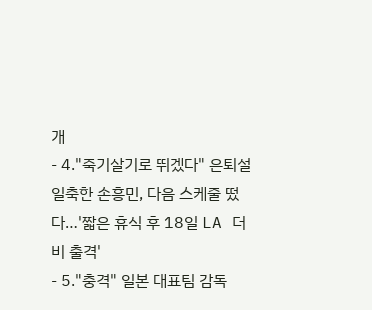개
- 4."죽기살기로 뛰겠다" 은퇴설 일축한 손흥민, 다음 스케줄 떴다…'짧은 휴식 후 18일 LA 더비 출격'
- 5."충격" 일본 대표팀 감독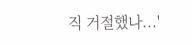직 거절했나...'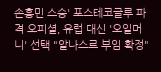손흥민 스승' 포스테코글루 파격 오피셜, 유럽 대신 '오일머니' 선택 "알나스르 부임 확정"